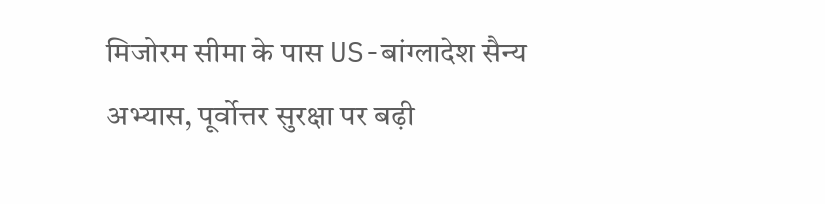मिजोरम सीमा के पास US-बांग्लादेश सैन्य अभ्यास, पूर्वोत्तर सुरक्षा पर बढ़ी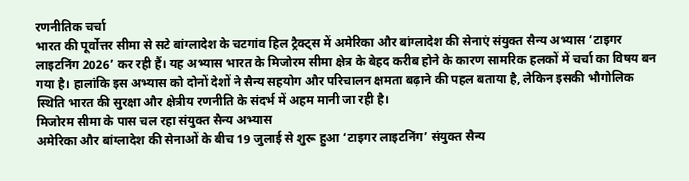रणनीतिक चर्चा
भारत की पूर्वोत्तर सीमा से सटे बांग्लादेश के चटगांव हिल ट्रैक्ट्स में अमेरिका और बांग्लादेश की सेनाएं संयुक्त सैन्य अभ्यास ‘टाइगर लाइटनिंग 2026’ कर रही हैं। यह अभ्यास भारत के मिजोरम सीमा क्षेत्र के बेहद करीब होने के कारण सामरिक हलकों में चर्चा का विषय बन गया है। हालांकि इस अभ्यास को दोनों देशों ने सैन्य सहयोग और परिचालन क्षमता बढ़ाने की पहल बताया है, लेकिन इसकी भौगोलिक स्थिति भारत की सुरक्षा और क्षेत्रीय रणनीति के संदर्भ में अहम मानी जा रही है।
मिजोरम सीमा के पास चल रहा संयुक्त सैन्य अभ्यास
अमेरिका और बांग्लादेश की सेनाओं के बीच 19 जुलाई से शुरू हुआ ‘टाइगर लाइटनिंग’ संयुक्त सैन्य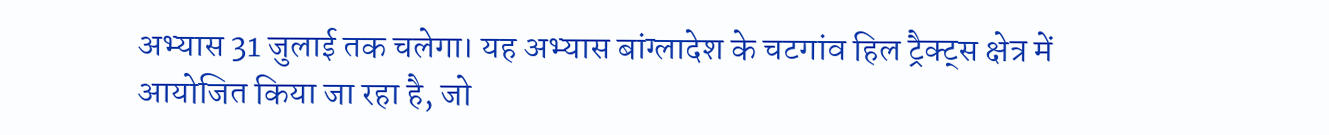अभ्यास 31 जुलाई तक चलेगा। यह अभ्यास बांग्लादेश के चटगांव हिल ट्रैक्ट्स क्षेत्र में आयोजित किया जा रहा है, जो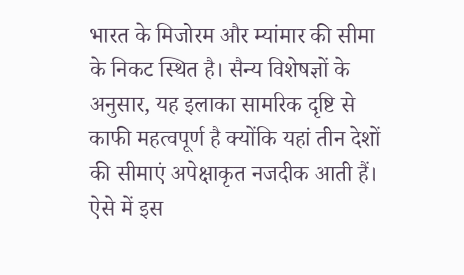भारत के मिजोरम और म्यांमार की सीमा के निकट स्थित है। सैन्य विशेषज्ञों के अनुसार, यह इलाका सामरिक दृष्टि से काफी महत्वपूर्ण है क्योंकि यहां तीन देशों की सीमाएं अपेक्षाकृत नजदीक आती हैं। ऐसे में इस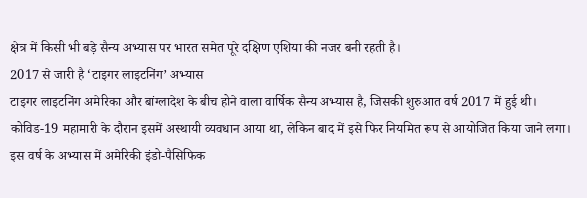क्षेत्र में किसी भी बड़े सैन्य अभ्यास पर भारत समेत पूरे दक्षिण एशिया की नजर बनी रहती है।
2017 से जारी है ‘टाइगर लाइटनिंग’ अभ्यास
टाइगर लाइटनिंग अमेरिका और बांग्लादेश के बीच होने वाला वार्षिक सैन्य अभ्यास है, जिसकी शुरुआत वर्ष 2017 में हुई थी। कोविड-19 महामारी के दौरान इसमें अस्थायी व्यवधान आया था, लेकिन बाद में इसे फिर नियमित रूप से आयोजित किया जाने लगा। इस वर्ष के अभ्यास में अमेरिकी इंडो-पैसिफिक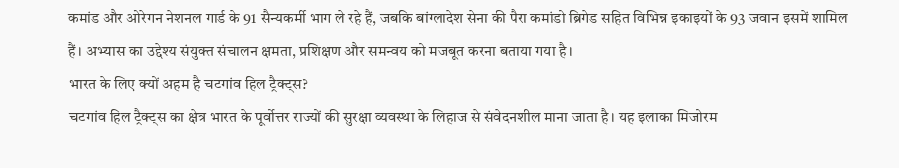कमांड और ओरेगन नेशनल गार्ड के 91 सैन्यकर्मी भाग ले रहे हैं, जबकि बांग्लादेश सेना की पैरा कमांडो ब्रिगेड सहित विभिन्न इकाइयों के 93 जवान इसमें शामिल हैं। अभ्यास का उद्देश्य संयुक्त संचालन क्षमता, प्रशिक्षण और समन्वय को मजबूत करना बताया गया है।
भारत के लिए क्यों अहम है चटगांव हिल ट्रैक्ट्स?
चटगांव हिल ट्रैक्ट्स का क्षेत्र भारत के पूर्वोत्तर राज्यों की सुरक्षा व्यवस्था के लिहाज से संवेदनशील माना जाता है। यह इलाका मिजोरम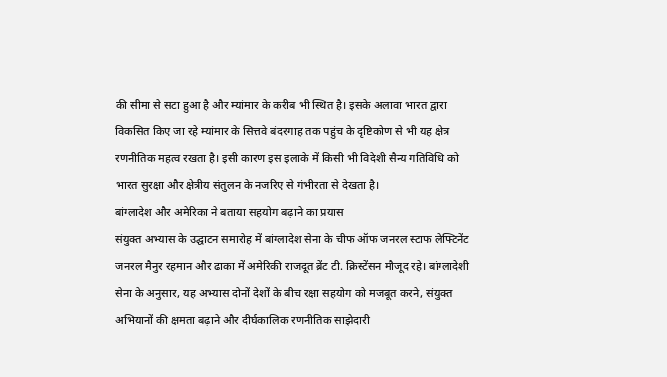की सीमा से सटा हुआ है और म्यांमार के करीब भी स्थित है। इसके अलावा भारत द्वारा विकसित किए जा रहे म्यांमार के सित्तवे बंदरगाह तक पहुंच के दृष्टिकोण से भी यह क्षेत्र रणनीतिक महत्व रखता है। इसी कारण इस इलाके में किसी भी विदेशी सैन्य गतिविधि को भारत सुरक्षा और क्षेत्रीय संतुलन के नजरिए से गंभीरता से देखता है।
बांग्लादेश और अमेरिका ने बताया सहयोग बढ़ाने का प्रयास
संयुक्त अभ्यास के उद्घाटन समारोह में बांग्लादेश सेना के चीफ ऑफ जनरल स्टाफ लेफ्टिनेंट जनरल मैनुर रहमान और ढाका में अमेरिकी राजदूत ब्रेंट टी. क्रिस्टेंसन मौजूद रहे। बांग्लादेशी सेना के अनुसार, यह अभ्यास दोनों देशों के बीच रक्षा सहयोग को मजबूत करने, संयुक्त अभियानों की क्षमता बढ़ाने और दीर्घकालिक रणनीतिक साझेदारी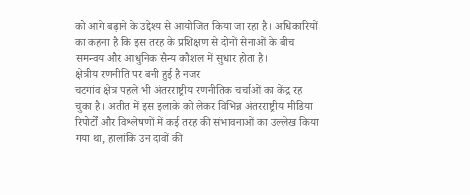को आगे बढ़ाने के उद्देश्य से आयोजित किया जा रहा है। अधिकारियों का कहना है कि इस तरह के प्रशिक्षण से दोनों सेनाओं के बीच समन्वय और आधुनिक सैन्य कौशल में सुधार होता है।
क्षेत्रीय रणनीति पर बनी हुई है नजर
चटगांव क्षेत्र पहले भी अंतरराष्ट्रीय रणनीतिक चर्चाओं का केंद्र रह चुका है। अतीत में इस इलाके को लेकर विभिन्न अंतरराष्ट्रीय मीडिया रिपोर्टों और विश्लेषणों में कई तरह की संभावनाओं का उल्लेख किया गया था, हालांकि उन दावों की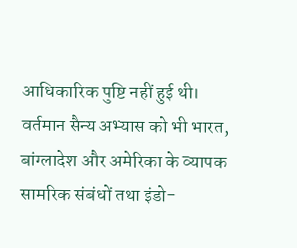आधिकारिक पुष्टि नहीं हुई थी। वर्तमान सैन्य अभ्यास को भी भारत, बांग्लादेश और अमेरिका के व्यापक सामरिक संबंधों तथा इंडो-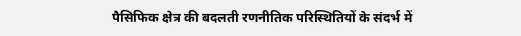पैसिफिक क्षेत्र की बदलती रणनीतिक परिस्थितियों के संदर्भ में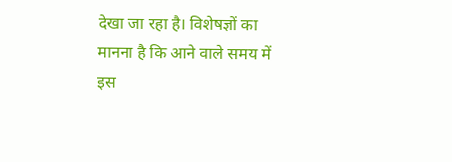देखा जा रहा है। विशेषज्ञों का मानना है कि आने वाले समय में इस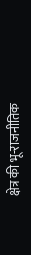क्षेत्र की भू-राजनीतिक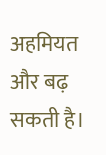अहमियत और बढ़ सकती है।